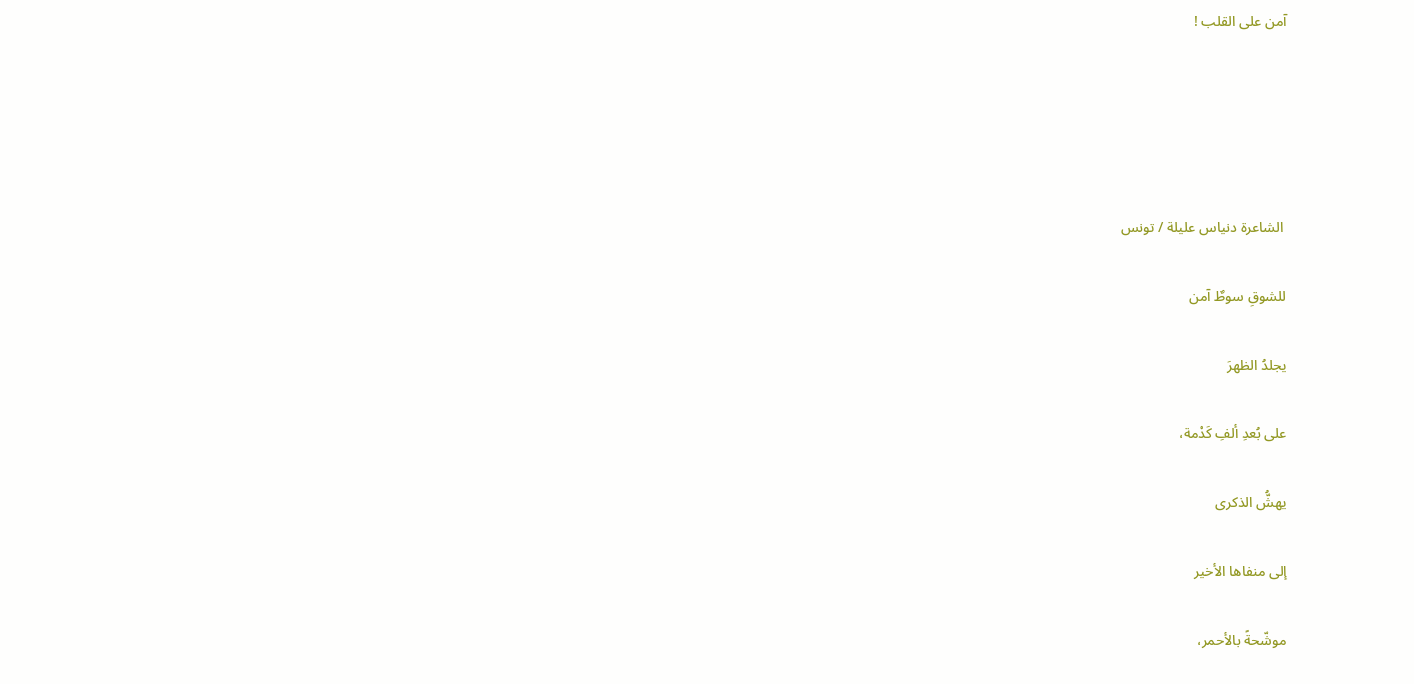آمن على القلب !





 الشاعرة دنياس عليلة / تونس

للشوقِ سوطٌ آمن

يجلدُ الظهرَ

على بُعدِ ألفِ كَدْمة،

يهشُّ الذكرى

إلى منفاها الأخير

موشّحةً بالأحمر،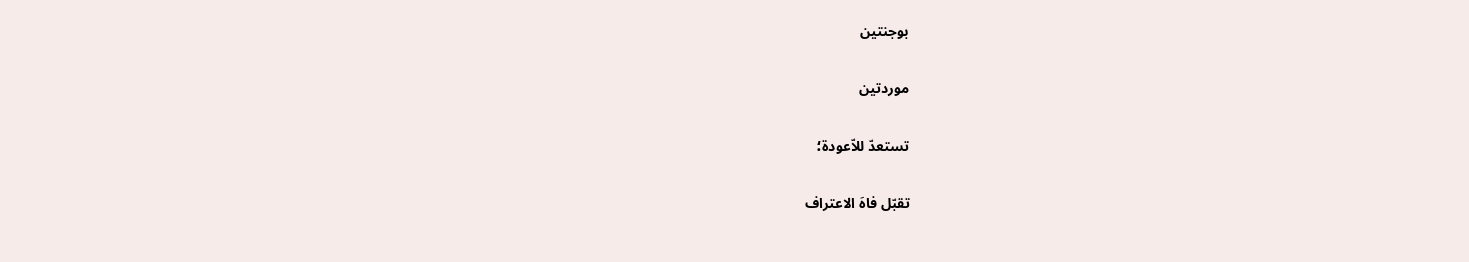بوجنتين

موردتين

تستعدّ للاّعودة؛

تقبّل فاهَ الاعتراف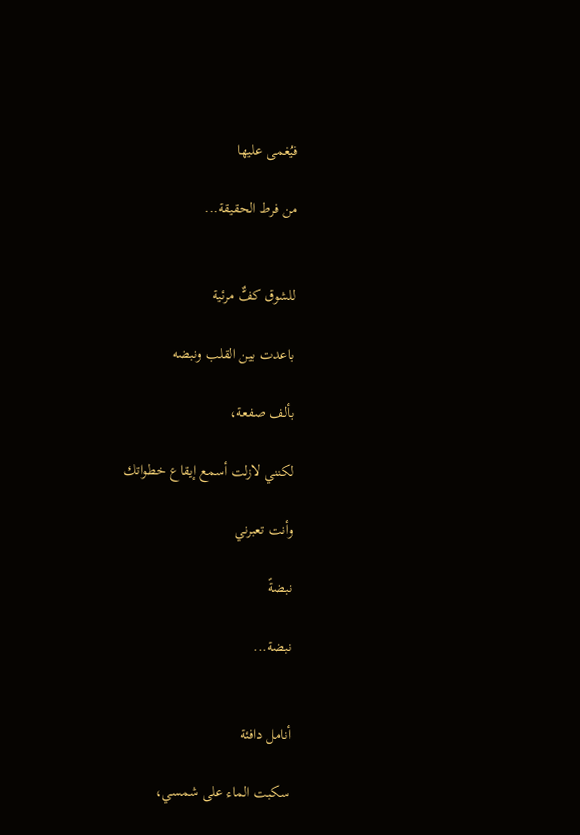فيُغمى عليها

من فرط الحقيقة...


للشوق كفٌّ مرئية

باعدت بين القلب ونبضه

بألف صفعة،

لكنني لازلت أسمع إيقاع خطواتك

وأنت تعبرني

نبضةً

نبضة...


أنامل دافئة

سكبت الماء على شمسي،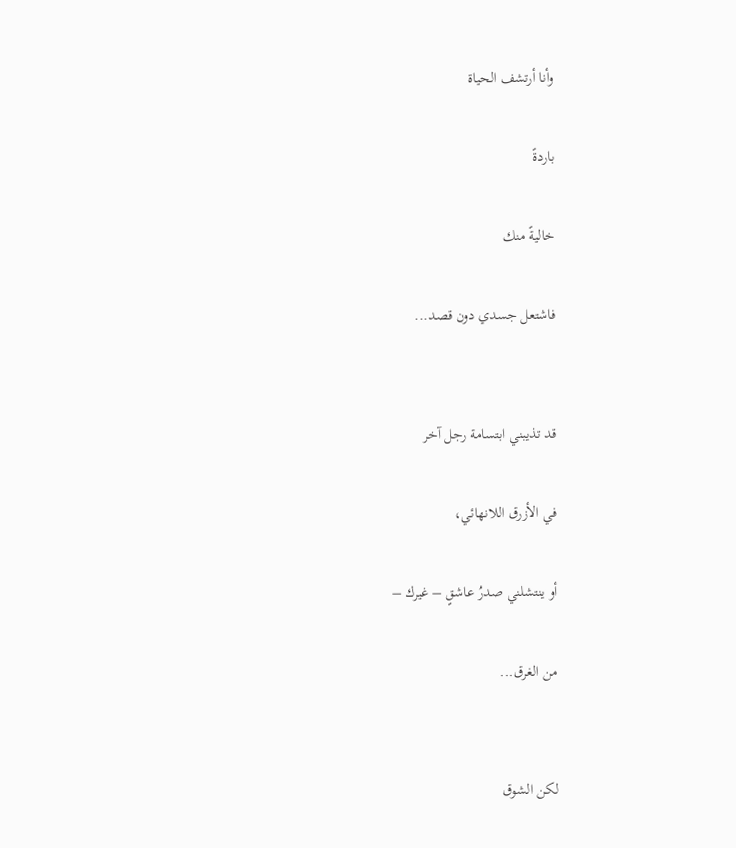وأنا أرتشف الحياة

باردةً

خاليةً منك

فاشتعل جسدي دون قصد...


قد تذيبني ابتسامة رجل آخر

في الأزرق اللانهائي،

أو ينتشلني صدرُ عاشقٍ – غيرك –

من الغرق...


لكن الشوق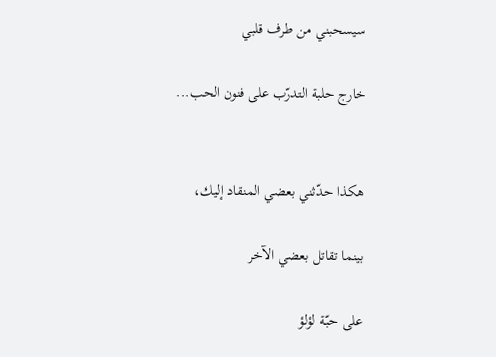سيسحبني من طرف قلبي

خارج حلبة التدرّب على فنون الحب...


هكذا حدّثني بعضي المنقاد إليك،

بينما تقاتل بعضي الآخر

على حبّة لؤلؤ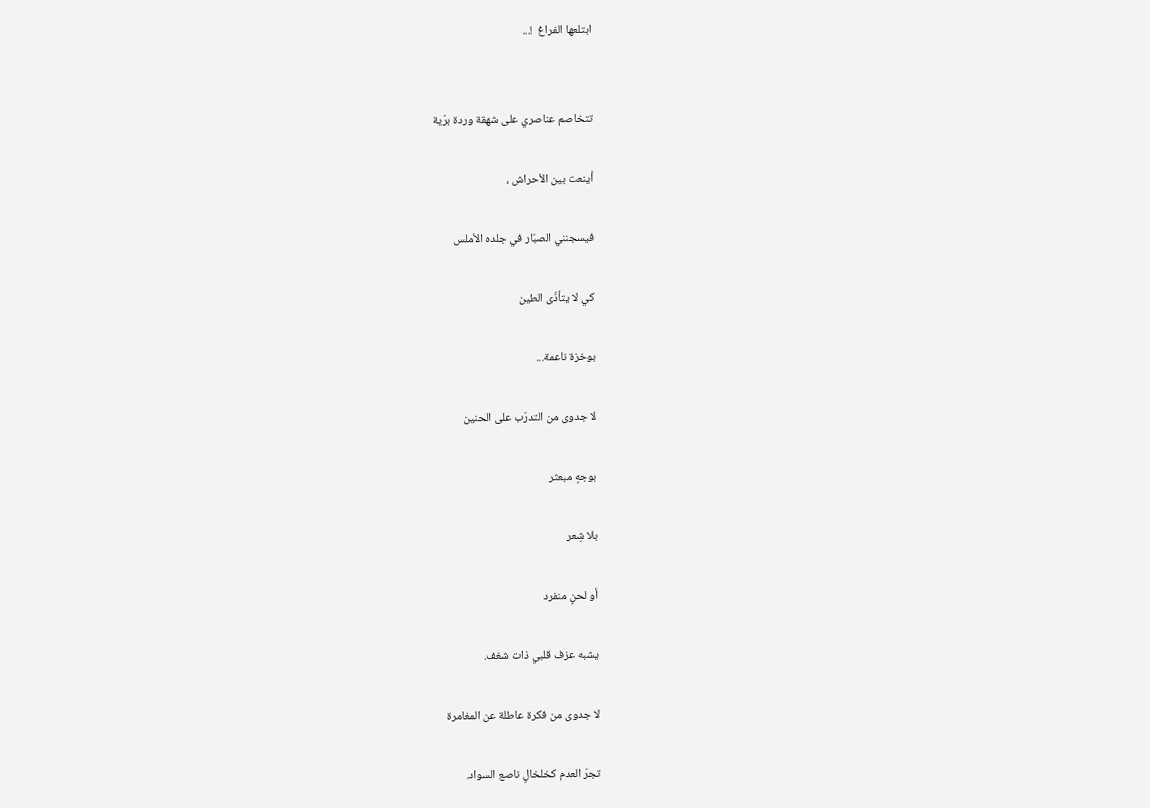ابتلعها الفراغ  !...


تتخاصم عناصري على شهقة وردة برّية

أينعت بين الأحراش ،

فيسجنني الصبّار في جلده الأملس

كي لا يتأذّى الطين

بوخزة ناعمة...

لا جدوى من التدرّب على الحنين

بوجهٍ مبعثر

بلا شِعر

أو لحنٍ منفرد

يشبه عزف قلبي ذات شغف.

لا جدوى من فكرة عاطلة عن المغامرة

تجرّ العدم كخلخالٍ ناصع السواد.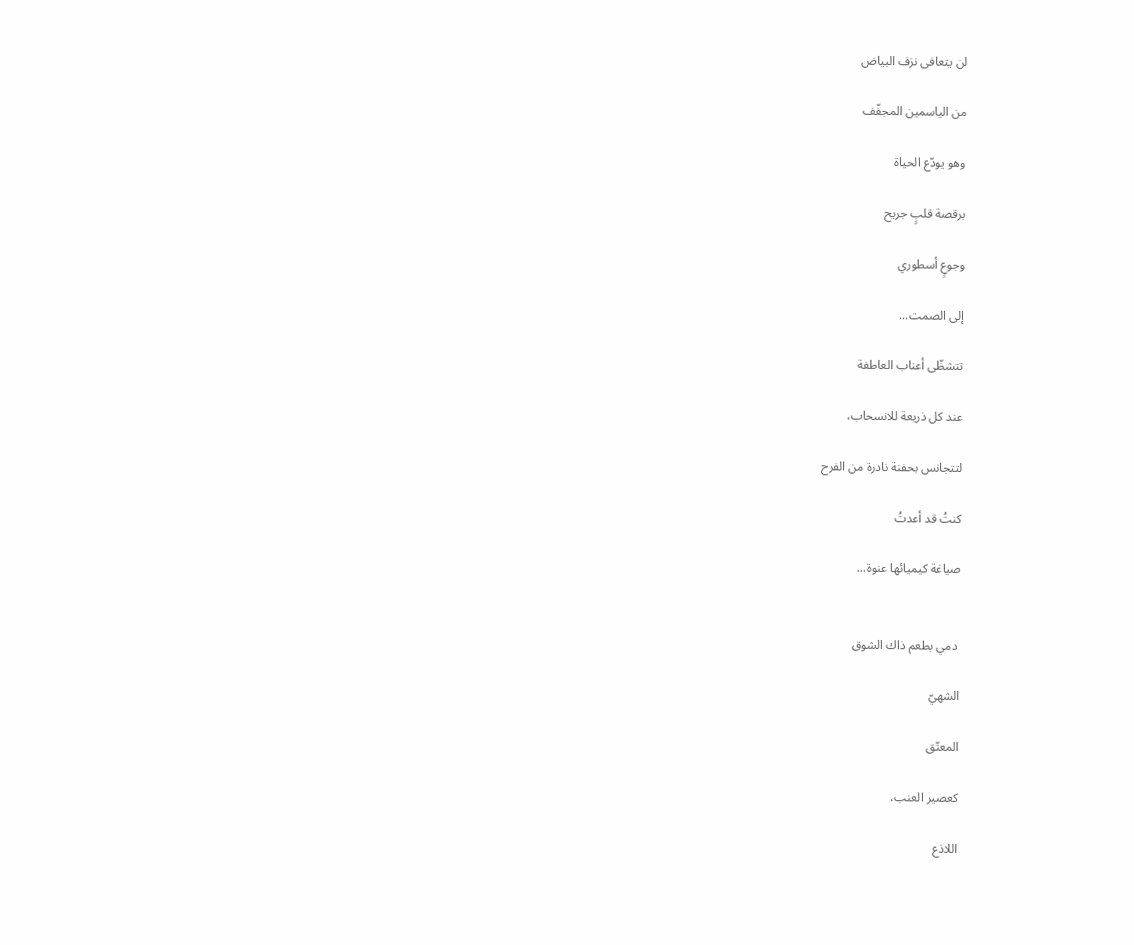لن يتعافى نزف البياض

من الياسمين المجفّف

وهو يودّع الحياة

برقصة قلبٍ جريح

وجوعٍ أسطوري

إلى الصمت...

تتشظّى أعناب العاطفة

عند كل ذريعة للانسحاب،

لتتجانس بحفنة نادرة من الفرح

كنتُ قد أعدتُ

صياغة كيميائها عنوة...


 دمي بطعم ذاك الشوق

الشهيّ

المعتّق

كعصير العنب،

اللاذع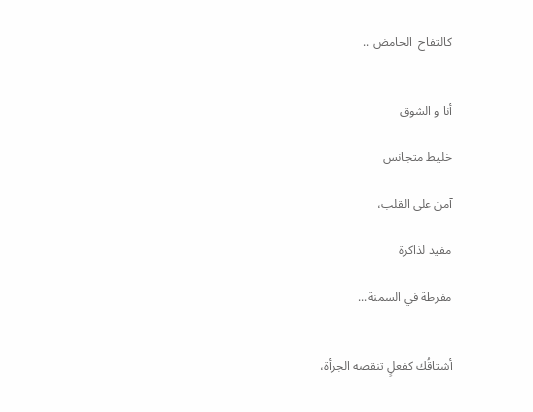كالتفاح  الحامض ..


أنا و الشوق

خليط متجانس

آمن على القلب،

مفيد لذاكرة

مفرطة في السمنة...


أشتاقُك كفعلٍ تنقصه الجرأة،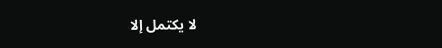لا يكتمل إلا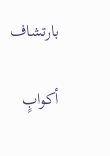بارتشاف

أكوابٍ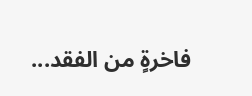فاخرةٍ من الفقد...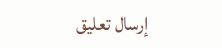إرسال تعليق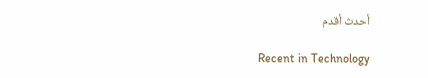أحدث أقدم

Recent in Technology